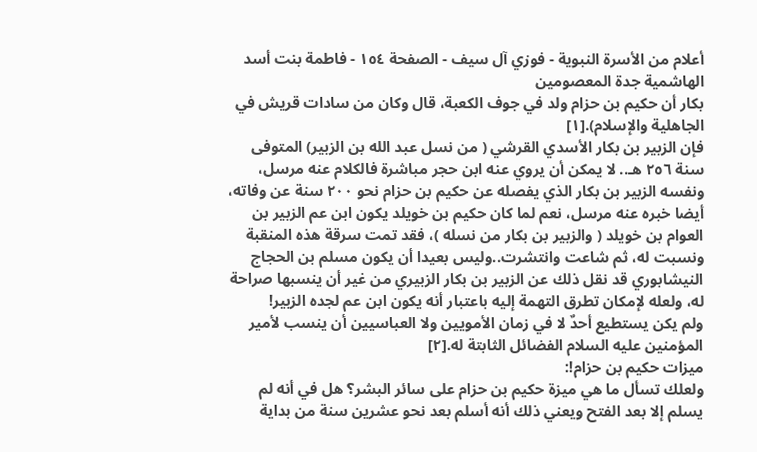أعلام من الأسرة النبوية - فوزي آل سيف - الصفحة ١٥٤ - فاطمة بنت أسد الهاشمیة جدة المعصومین
بكار أن حكيم بن حزام ولد في جوف الكعبة، قال وكان من سادات قريش في الجاهلية والإسلام).[١]
فإن الزبير بن بكار الأسدي القرشي ( من نسل عبد الله بن الزبير) المتوفى سنة ٢٥٦ هـ.. لا يمكن أن يروي عنه ابن حجر مباشرة فالكلام عنه مرسل، ونفسه الزبير بن بكار الذي يفصله عن حكيم بن حزام نحو ٢٠٠ سنة عن وفاته، أيضا خبره عنه مرسل، نعم لما كان حكيم بن خويلد يكون ابن عم الزبير بن العوام بن خويلد ( والزبير بن بكار من نسله )، فقد تمت سرقة هذه المنقبة ونسبت له، ثم شاعت وانتشرت..وليس بعيدا أن يكون مسلم بن الحجاج النيشابوري قد نقل ذلك عن الزبير بن بكار الزبيري من غير أن ينسبها صراحة له، ولعله لإمكان تطرق التهمة إليه باعتبار أنه يكون ابن عم لجده الزبير!
ولم يكن يستطيع أحدٌ لا في زمان الأمويين ولا العباسيين أن ينسب لأمير المؤمنين عليه السلام الفضائل الثابتة له.[٢]
ميزات حكيم بن حزام!:
ولعلك تسأل ما هي ميزة حكيم بن حزام على سائر البشر؟ هل في أنه لم يسلم إلا بعد الفتح ويعني ذلك أنه أسلم بعد نحو عشرين سنة من بداية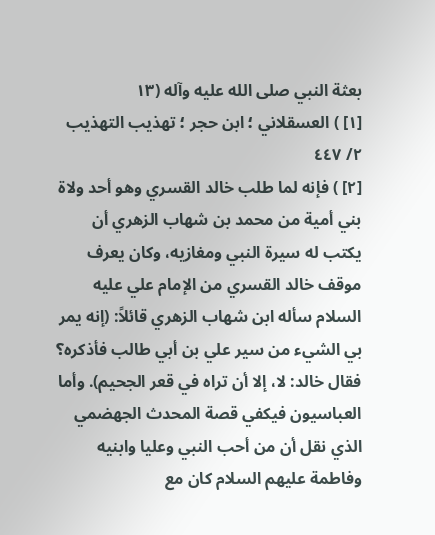بعثة النبي صلى الله عليه وآله (١٣
[١] ) العسقلاني ؛ ابن حجر ؛ تهذيب التهذيب ٢/ ٤٤٧
[٢] ) فإنه لما طلب خالد القسري وهو أحد ولاة بني أمية من محمد بن شهاب الزهري أن يكتب له سيرة النبي ومغازيه، وكان يعرف موقف خالد القسري من الإمام علي عليه السلام سأله ابن شهاب الزهري قائلاً: (إنه يمر بي الشيء من سير علي بن أبي طالب فأذكره؟ فقال خالد: لا، إلا أن تراه في قعر الجحيم). وأما العباسيون فيكفي قصة المحدث الجهضمي الذي نقل أن من أحب النبي وعليا وابنيه وفاطمة عليهم السلام كان مع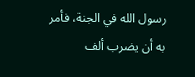رسول الله في الجنة، فأمر به أن يضرب ألف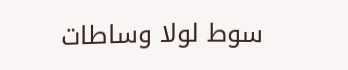سوط لولا وساطات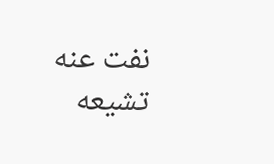نفت عنه تشيعه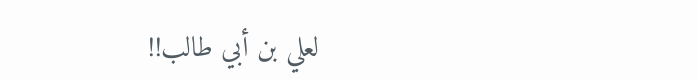لعلي بن أبي طالب!!